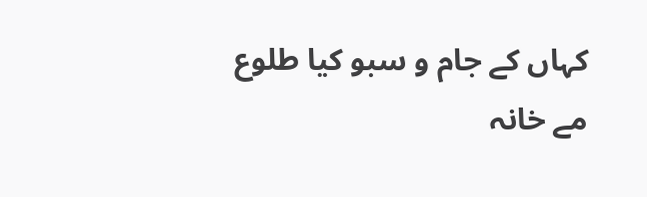کہاں کے جام و سبو کیا طلوع مے خانہ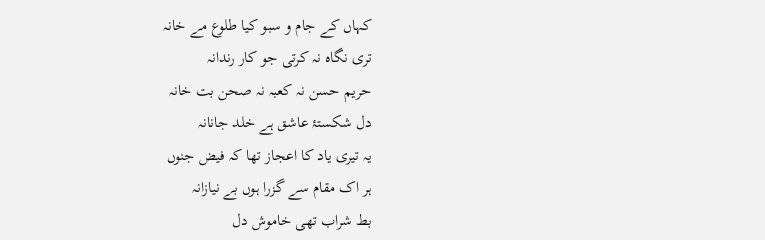کہاں کے جام و سبو کیا طلوع مے خانہ
تری نگاہ نہ کرتی جو کار رندانہ
حریم حسن نہ کعبہ نہ صحن بت خانہ
دل شکستۂ عاشق ہے خلد جانانہ
یہ تیری یاد کا اعجاز تھا کہ فیض جنوں
ہر اک مقام سے گزرا ہوں بے نیازانہ
بط شراب تھی خاموش دل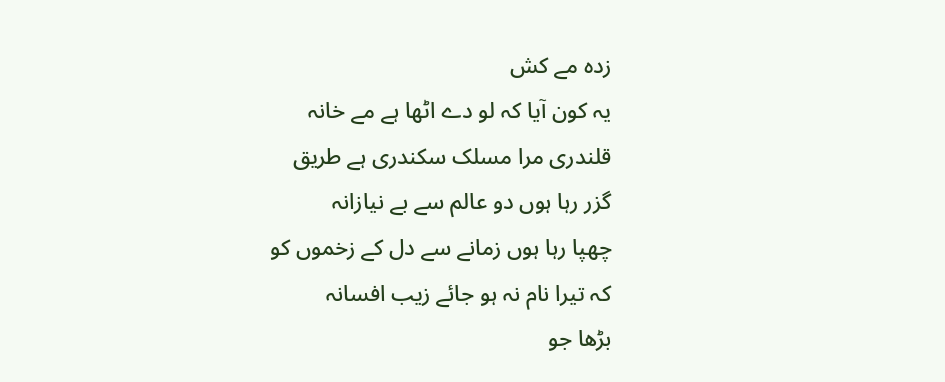زدہ مے کش
یہ کون آیا کہ لو دے اٹھا ہے مے خانہ
قلندری مرا مسلک سکندری ہے طریق
گزر رہا ہوں دو عالم سے بے نیازانہ
چھپا رہا ہوں زمانے سے دل کے زخموں کو
کہ تیرا نام نہ ہو جائے زیب افسانہ
بڑھا جو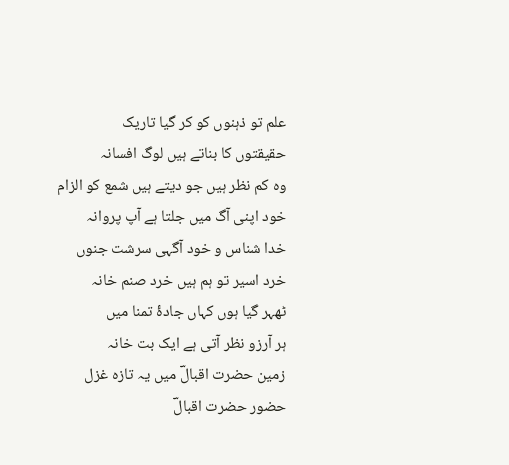علم تو ذہنوں کو کر گیا تاریک
حقیقتوں کا بناتے ہیں لوگ افسانہ
وہ کم نظر ہیں جو دیتے ہیں شمع کو الزام
خود اپنی آگ میں جلتا ہے آپ پروانہ
خدا شناس و خود آگہی سرشت جنوں
خرد اسیر تو ہم ہیں خرد صنم خانہ
ٹھہر گیا ہوں کہاں جادۂ تمنا میں
ہر آرزو نظر آتی ہے ایک بت خانہ
زمین حضرت اقبالؔ میں یہ تازہ غزل
حضور حضرت اقبالؔ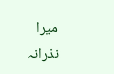میرا نذرانہ